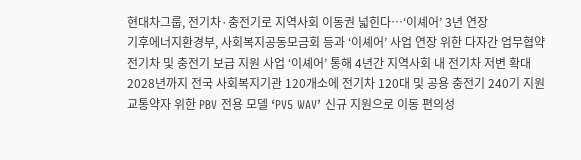현대차그룹, 전기차·충전기로 지역사회 이동권 넓힌다…‘이셰어’ 3년 연장
기후에너지환경부, 사회복지공동모금회 등과 ‘이셰어’ 사업 연장 위한 다자간 업무협약
전기차 및 충전기 보급 지원 사업 ‘이셰어’ 통해 4년간 지역사회 내 전기차 저변 확대
2028년까지 전국 사회복지기관 120개소에 전기차 120대 및 공용 충전기 240기 지원
교통약자 위한 PBV 전용 모델 ‘PV5 WAV’ 신규 지원으로 이동 편의성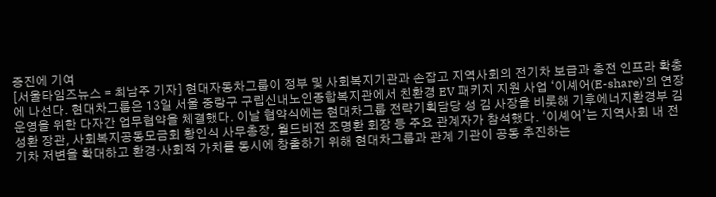증진에 기여
[서울타임즈뉴스 = 최남주 기자] 현대자동차그룹이 정부 및 사회복지기관과 손잡고 지역사회의 전기차 보급과 충전 인프라 확충에 나선다. 현대차그룹은 13일 서울 중랑구 구립신내노인종합복지관에서 친환경 EV 패키지 지원 사업 ‘이셰어(E-share)’의 연장 운영을 위한 다자간 업무협약을 체결했다. 이날 협약식에는 현대차그룹 전략기획담당 성 김 사장을 비롯해 기후에너지환경부 김성환 장관, 사회복지공동모금회 황인식 사무총장, 월드비전 조명환 회장 등 주요 관계자가 참석했다. ‘이셰어’는 지역사회 내 전기차 저변을 확대하고 환경·사회적 가치를 동시에 창출하기 위해 현대차그룹과 관계 기관이 공동 추진하는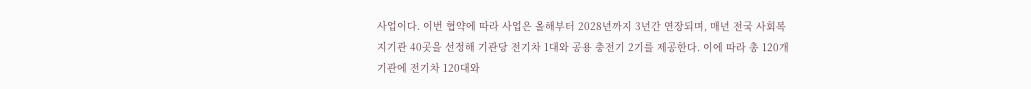사업이다. 이번 협약에 따라 사업은 올해부터 2028년까지 3년간 연장되며, 매년 전국 사회복지기관 40곳을 선정해 기관당 전기차 1대와 공용 충전기 2기를 제공한다. 이에 따라 총 120개 기관에 전기차 120대와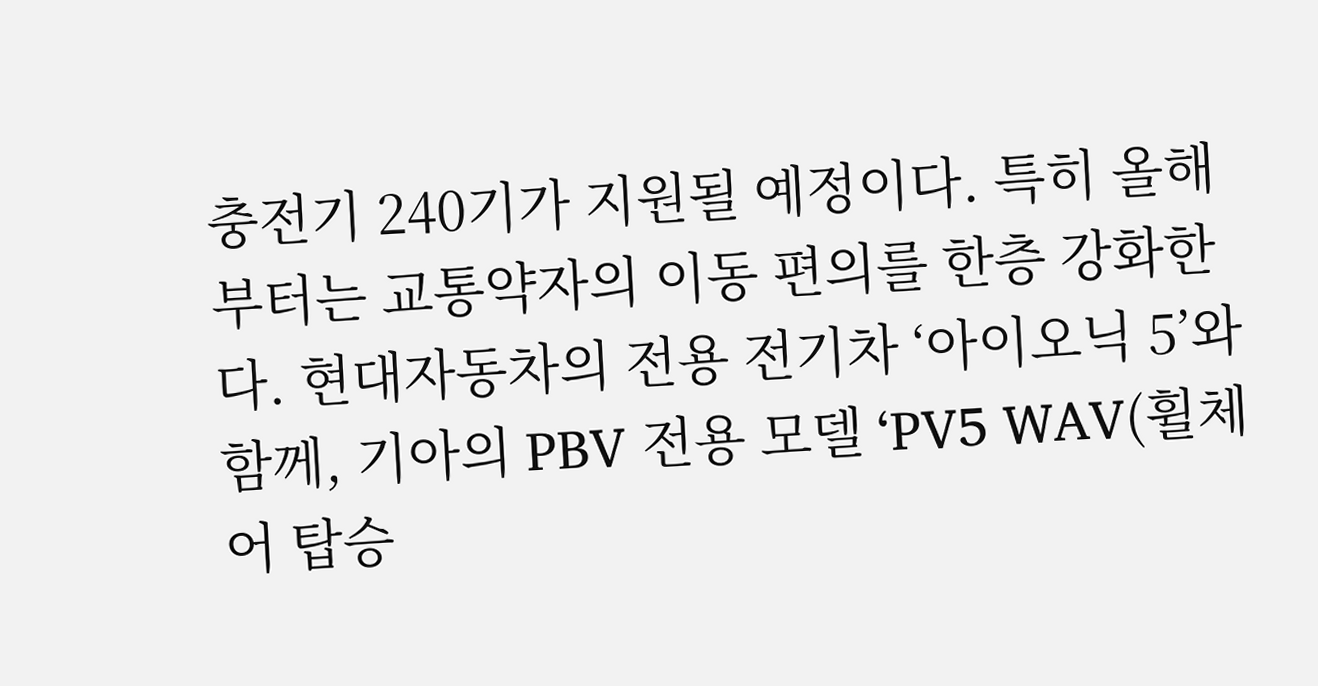충전기 240기가 지원될 예정이다. 특히 올해부터는 교통약자의 이동 편의를 한층 강화한다. 현대자동차의 전용 전기차 ‘아이오닉 5’와 함께, 기아의 PBV 전용 모델 ‘PV5 WAV(휠체어 탑승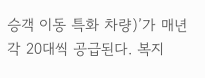승객 이동 특화 차량)’가 매년 각 20대씩 공급된다. 복지